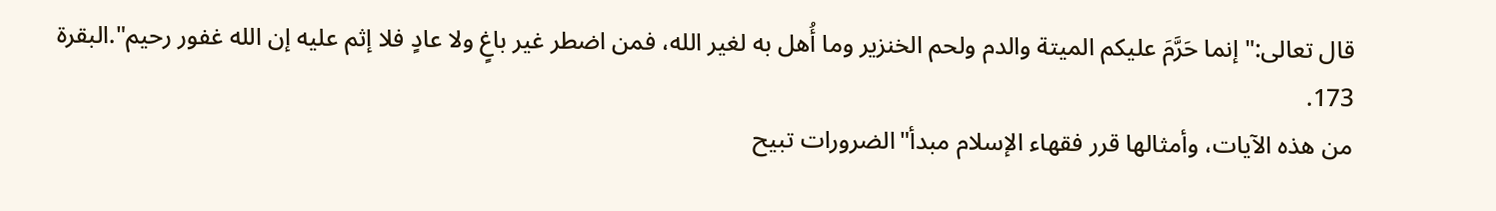قال تعالى:"إنما حَرَّمَ عليكم الميتة والدم ولحم الخنزير وما أُهل به لغير الله، فمن اضطر غير باغٍ ولا عادٍ فلا إثم عليه إن الله غفور رحيم".البقرة 173.
من هذه الآيات، وأمثالها قرر فقهاء الإسلام مبدأ"الضرورات تبيح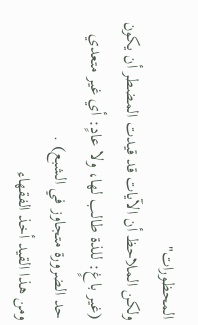المحظورات"
ولكن الملاحظ أن الآيات قد قيدت المضطر أن يكون (غير باغٍ: للذة طالب لها، ولا عادٍ: أي غير متعدي حد الضرورة متجاوز في الشبع) .
ومن هذا القيد أخذ الفقهاء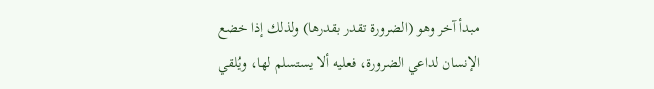مبدأ آخر وهو (الضرورة تقدر بقدرها) ولذلك إذا خضع الإنسان لداعي الضرورة، فعليه ألا يستسلم لها، ويُلقي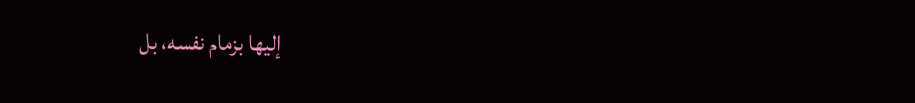إليها بزمام نفسه، بل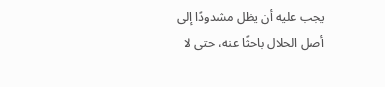يجب عليه أن يظل مشدودًا إلى أصل الحلال باحثًا عنه، حتى لا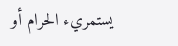يستمريء الحرام أو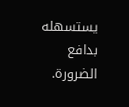يستسهله بدافع الضرورة.